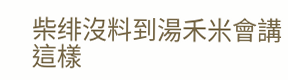柴绯沒料到湯禾米會講這樣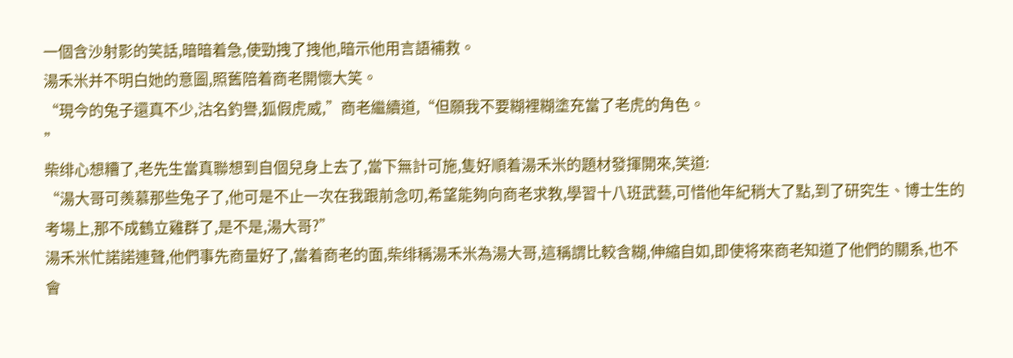一個含沙射影的笑話,暗暗着急,使勁拽了拽他,暗示他用言語補救。
湯禾米并不明白她的意圖,照舊陪着商老開懷大笑。
“現今的兔子還真不少,沽名釣譽,狐假虎威,”商老繼續道,“但願我不要糊裡糊塗充當了老虎的角色。
”
柴绯心想糟了,老先生當真聯想到自個兒身上去了,當下無計可施,隻好順着湯禾米的題材發揮開來,笑道:
“湯大哥可羨慕那些兔子了,他可是不止一次在我跟前念叨,希望能夠向商老求教,學習十八班武藝,可惜他年紀稍大了點,到了研究生、博士生的考場上,那不成鶴立雞群了,是不是,湯大哥?”
湯禾米忙諾諾連聲,他們事先商量好了,當着商老的面,柴绯稱湯禾米為湯大哥,這稱謂比較含糊,伸縮自如,即使将來商老知道了他們的關系,也不會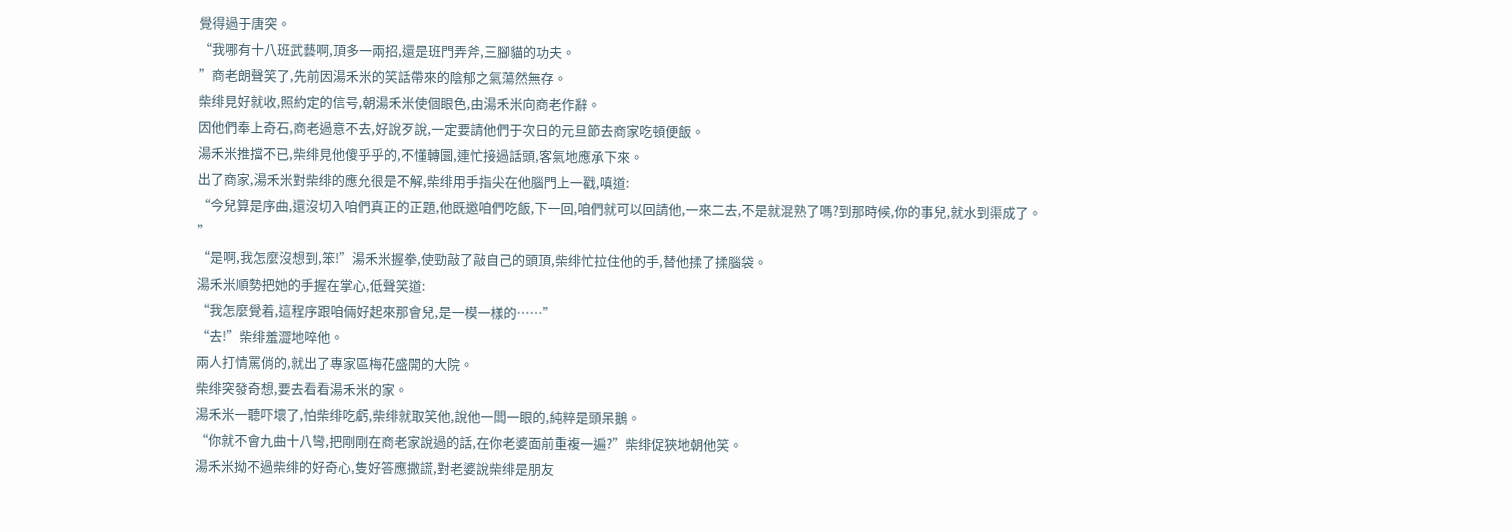覺得過于唐突。
“我哪有十八班武藝啊,頂多一兩招,還是班門弄斧,三腳貓的功夫。
”商老朗聲笑了,先前因湯禾米的笑話帶來的陰郁之氣蕩然無存。
柴绯見好就收,照約定的信号,朝湯禾米使個眼色,由湯禾米向商老作辭。
因他們奉上奇石,商老過意不去,好說歹說,一定要請他們于次日的元旦節去商家吃頓便飯。
湯禾米推擋不已,柴绯見他傻乎乎的,不懂轉圜,連忙接過話頭,客氣地應承下來。
出了商家,湯禾米對柴绯的應允很是不解,柴绯用手指尖在他腦門上一戳,嗔道:
“今兒算是序曲,還沒切入咱們真正的正題,他既邀咱們吃飯,下一回,咱們就可以回請他,一來二去,不是就混熟了嗎?到那時候,你的事兒,就水到渠成了。
”
“是啊,我怎麼沒想到,笨!”湯禾米握拳,使勁敲了敲自己的頭頂,柴绯忙拉住他的手,替他揉了揉腦袋。
湯禾米順勢把她的手握在掌心,低聲笑道:
“我怎麼覺着,這程序跟咱倆好起來那會兒,是一模一樣的……”
“去!”柴绯羞澀地啐他。
兩人打情罵俏的,就出了專家區梅花盛開的大院。
柴绯突發奇想,要去看看湯禾米的家。
湯禾米一聽吓壞了,怕柴绯吃虧,柴绯就取笑他,說他一闆一眼的,純粹是頭呆鵝。
“你就不會九曲十八彎,把剛剛在商老家說過的話,在你老婆面前重複一遍?”柴绯促狹地朝他笑。
湯禾米拗不過柴绯的好奇心,隻好答應撒謊,對老婆說柴绯是朋友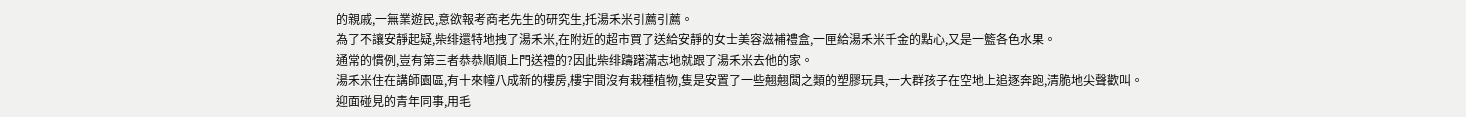的親戚,一無業遊民,意欲報考商老先生的研究生,托湯禾米引薦引薦。
為了不讓安靜起疑,柴绯還特地拽了湯禾米,在附近的超市買了送給安靜的女士美容滋補禮盒,一匣給湯禾米千金的點心,又是一籃各色水果。
通常的慣例,豈有第三者恭恭順順上門送禮的?因此柴绯躊躇滿志地就跟了湯禾米去他的家。
湯禾米住在講師園區,有十來幢八成新的樓房,樓宇間沒有栽種植物,隻是安置了一些翹翹闆之類的塑膠玩具,一大群孩子在空地上追逐奔跑,清脆地尖聲歡叫。
迎面碰見的青年同事,用毛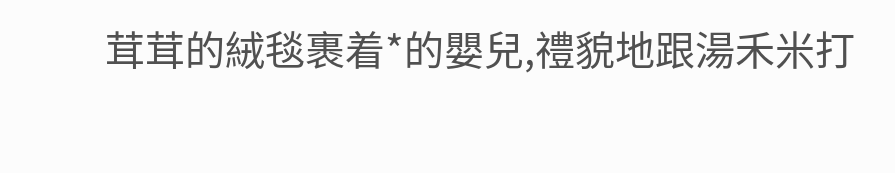茸茸的絨毯裹着*的嬰兒,禮貌地跟湯禾米打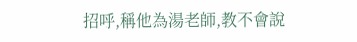招呼,稱他為湯老師,教不會說